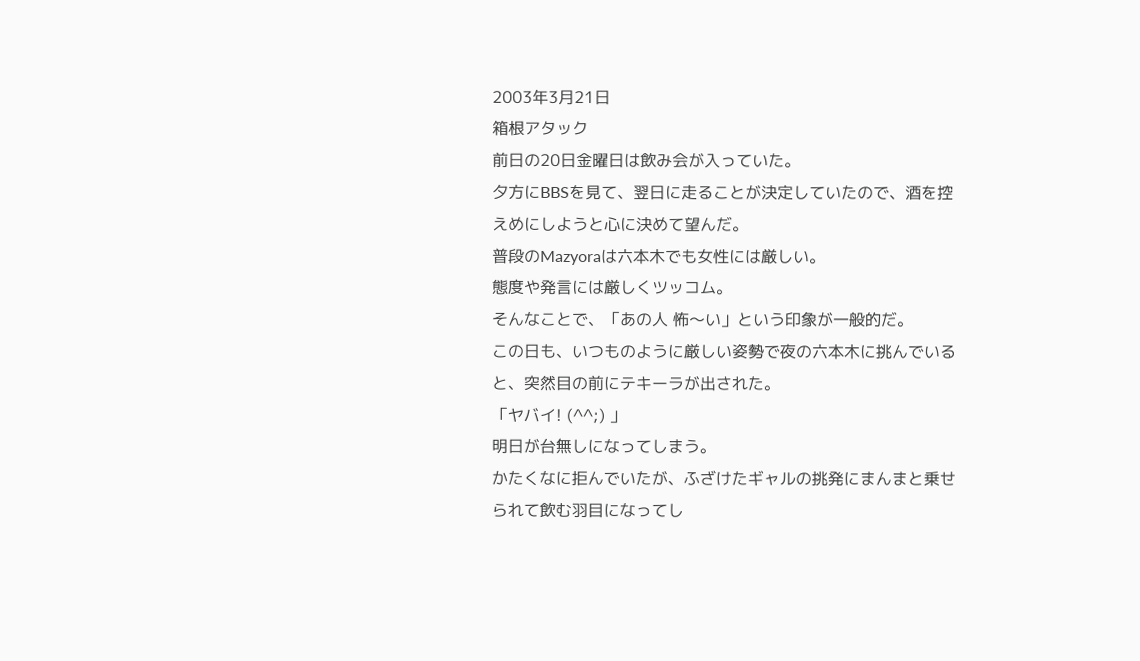2003年3月21日
箱根アタック
前日の20日金曜日は飲み会が入っていた。
夕方にBBSを見て、翌日に走ることが決定していたので、酒を控えめにしようと心に決めて望んだ。
普段のMazyoraは六本木でも女性には厳しい。
態度や発言には厳しくツッコム。
そんなことで、「あの人 怖〜い」という印象が一般的だ。
この日も、いつものように厳しい姿勢で夜の六本木に挑んでいると、突然目の前にテキーラが出された。
「ヤバイ! (^^;) 」
明日が台無しになってしまう。
かたくなに拒んでいたが、ふざけたギャルの挑発にまんまと乗せられて飲む羽目になってし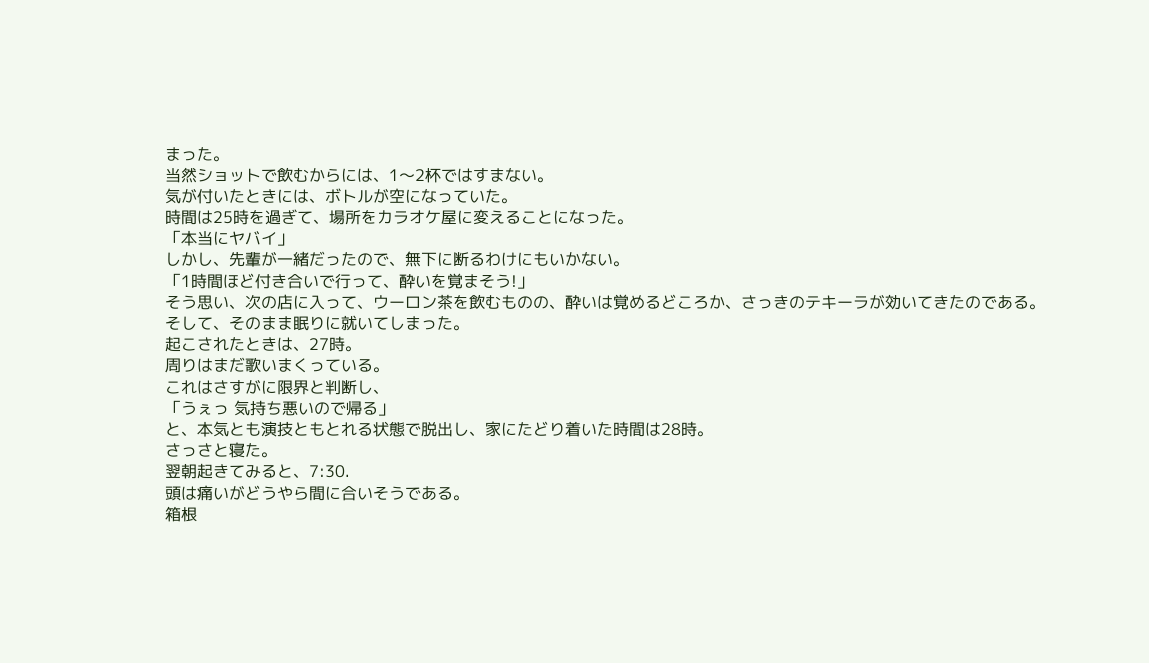まった。
当然ショットで飲むからには、1〜2杯ではすまない。
気が付いたときには、ボトルが空になっていた。
時間は25時を過ぎて、場所をカラオケ屋に変えることになった。
「本当にヤバイ」
しかし、先輩が一緒だったので、無下に断るわけにもいかない。
「1時間ほど付き合いで行って、酔いを覚まそう!」
そう思い、次の店に入って、ウーロン茶を飲むものの、酔いは覚めるどころか、さっきのテキーラが効いてきたのである。
そして、そのまま眠りに就いてしまった。
起こされたときは、27時。
周りはまだ歌いまくっている。
これはさすがに限界と判断し、
「うぇっ 気持ち悪いので帰る」
と、本気とも演技ともとれる状態で脱出し、家にたどり着いた時間は28時。
さっさと寝た。
翌朝起きてみると、7:30.
頭は痛いがどうやら間に合いそうである。
箱根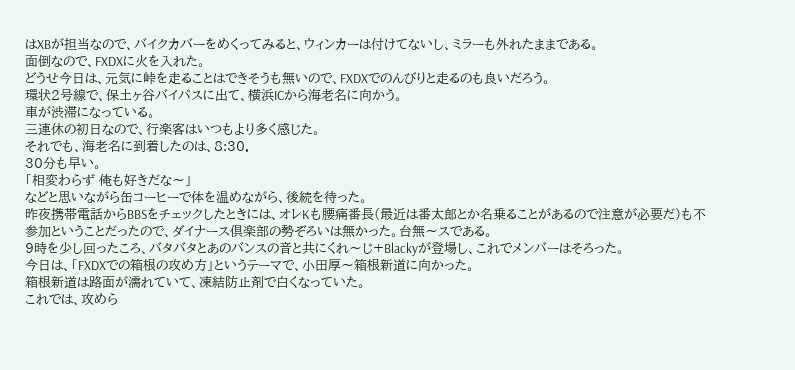はXBが担当なので、バイクカバーをめくってみると、ウィンカーは付けてないし、ミラーも外れたままである。
面倒なので、FXDXに火を入れた。
どうせ今日は、元気に峠を走ることはできそうも無いので、FXDXでのんびりと走るのも良いだろう。
環状2号線で、保土ヶ谷バイパスに出て、横浜ICから海老名に向かう。
車が渋滞になっている。
三連休の初日なので、行楽客はいつもより多く感じた。
それでも、海老名に到着したのは、8:30.
30分も早い。
「相変わらず 俺も好きだな〜」
などと思いながら缶コーヒーで体を温めながら、後続を待った。
昨夜携帯電話からBBSをチェックしたときには、オレKも腰痛番長(最近は番太郎とか名乗ることがあるので注意が必要だ)も不参加ということだったので、ダイナース倶楽部の勢ぞろいは無かった。台無〜スである。
9時を少し回ったころ、バタバタとあのバンスの音と共にくれ〜じ+Blackyが登場し、これでメンバーはそろった。
今日は、「FXDXでの箱根の攻め方」というテーマで、小田厚〜箱根新道に向かった。
箱根新道は路面が濡れていて、凍結防止剤で白くなっていた。
これでは、攻めら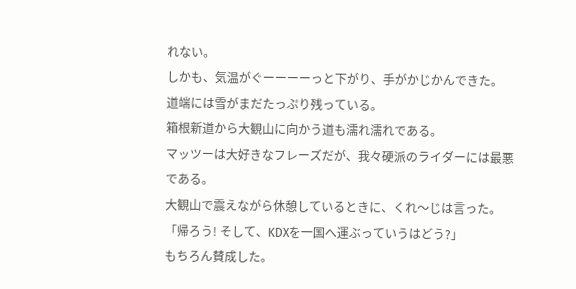れない。
しかも、気温がぐーーーーっと下がり、手がかじかんできた。
道端には雪がまだたっぷり残っている。
箱根新道から大観山に向かう道も濡れ濡れである。
マッツーは大好きなフレーズだが、我々硬派のライダーには最悪である。
大観山で震えながら休憩しているときに、くれ〜じは言った。
「帰ろう! そして、KDXを一国へ運ぶっていうはどう?」
もちろん賛成した。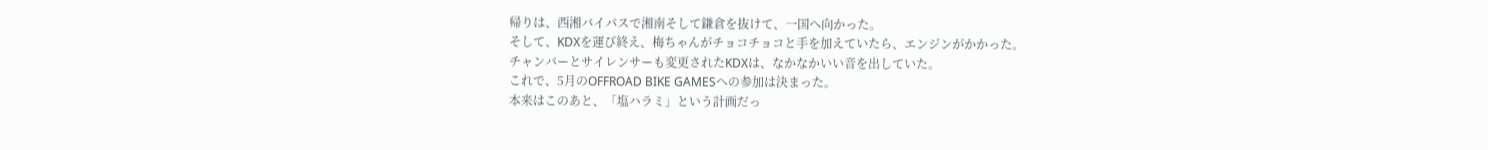帰りは、西湘バイパスで湘南そして鎌倉を抜けて、一国へ向かった。
そして、KDXを運び終え、梅ちゃんがチョコチョコと手を加えていたら、エンジンがかかった。
チャンバーとサイレンサーも変更されたKDXは、なかなかいい音を出していた。
これで、5月のOFFROAD BIKE GAMESへの参加は決まった。
本来はこのあと、「塩ハラミ」という計画だっ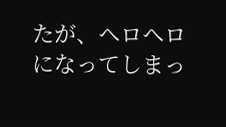たが、ヘロヘロになってしまっ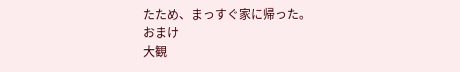たため、まっすぐ家に帰った。
おまけ
大観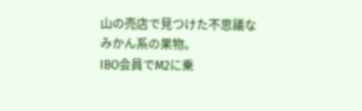山の売店で見つけた不思議なみかん系の果物。
IBO会員でM2に乗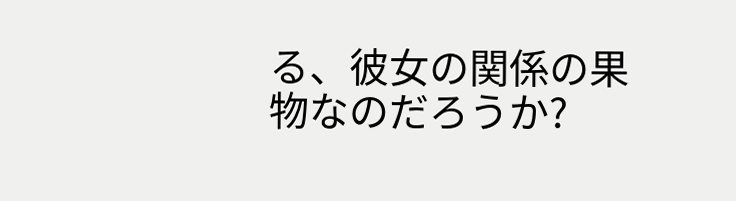る、彼女の関係の果物なのだろうか?